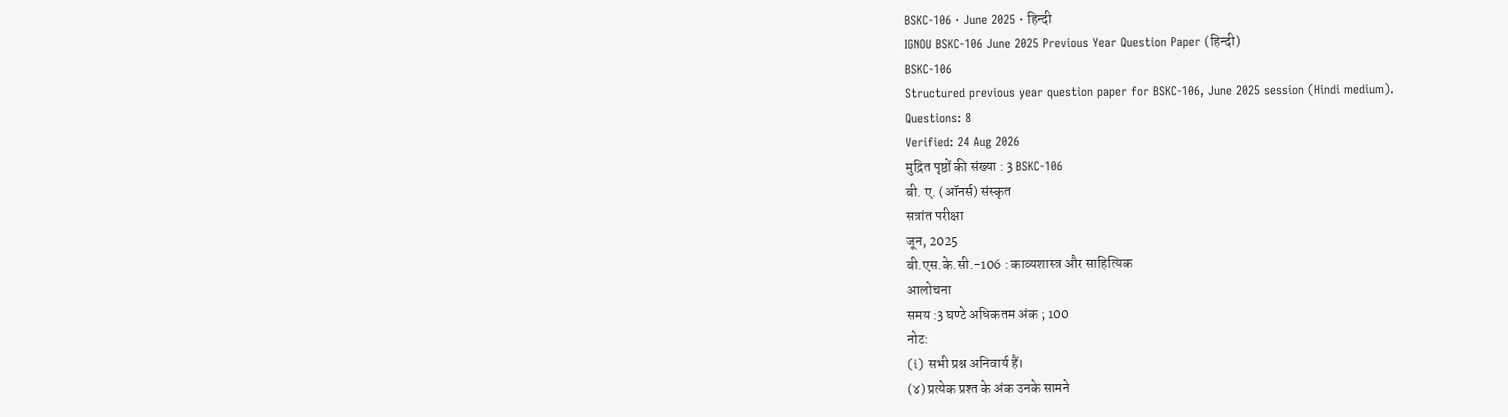BSKC-106 · June 2025 · हिन्दी
IGNOU BSKC-106 June 2025 Previous Year Question Paper (हिन्दी)
BSKC-106
Structured previous year question paper for BSKC-106, June 2025 session (Hindi medium).
Questions: 8
Verified: 24 Aug 2026
मुद्रित पृष्ठों की संख्या : 3 BSKC-106
बी. ए. (ऑनर्स) संस्कृत
सत्रांत परीक्षा
जून, 2025
बी.एस.के.सी.-106 : काव्यशास्त्र और साहित्यिक
आलोचना
समय :3 घण्टे अधिकतम अंक ; 100
नोट:
(i) सभी प्रश्न अनिवार्य हैं।
(४) प्रत्येक प्रश्त के अंक उनके सामने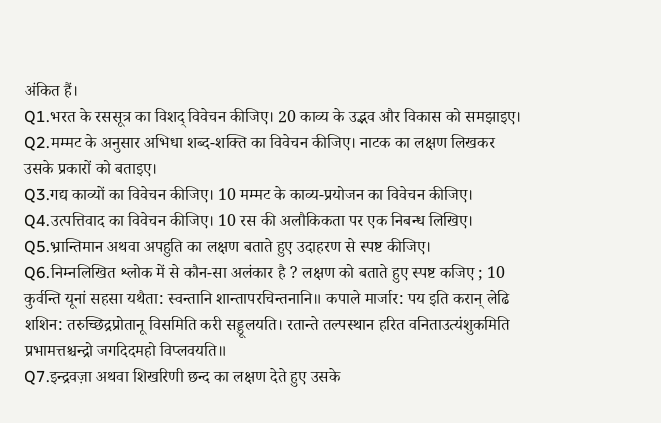अंकित हैं।
Q1.भरत के रससूत्र का विशद् विवेचन कीजिए। 20 काव्य के उद्भव और विकास को समझाइए।
Q2.मम्मट के अनुसार अभिधा शब्द-शक्ति का विवेचन कीजिए। नाटक का लक्षण लिखकर उसके प्रकारों को बताइए।
Q3.गद्य काव्यों का विवेचन कीजिए। 10 मम्मट के काव्य-प्रयोजन का विवेचन कीजिए।
Q4.उत्पत्तिवाद का विवेचन कीजिए। 10 रस की अलौकिकता पर एक निबन्ध लिखिए।
Q5.भ्रान्तिमान अथवा अपहुति का लक्षण बताते हुए उदाहरण से स्पष्ट कीजिए।
Q6.निम्नलिखित श्लोक में से कौन-सा अलंकार है ? लक्षण को बताते हुए स्पष्ट कजिए ; 10 कुर्वन्ति यूनां सहसा यथैता: स्वन्तानि शान्तापरचिन्तनानि॥ कपाले मार्जार: पय इति करान् लेढि शशिन: तरुच्छिद्रप्रोतानू विसमिति करी सड्डूलयति। रतान्ते तल्पस्थान हरित वनिताउत्यंशुकमिति प्रभामत्तश्चन्द्रो जगदिदमहो विप्लवयति॥
Q7.इन्द्रवज़ा अथवा शिखरिणी छन्द का लक्षण देते हुए उसके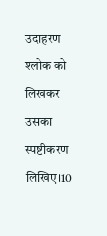उदाहरण श्लोक को लिखकर उसका स्पष्टीकरण लिखिए।10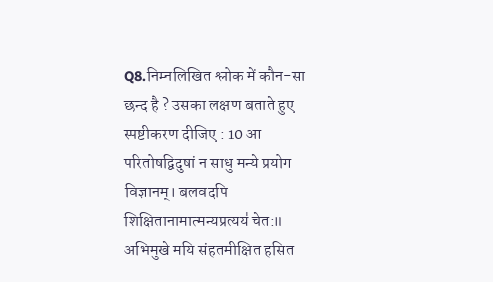Q8.निम्नलिखित श्लोक में कौन-सा छन्द है ? उसका लक्षण बताते हुए स्पष्टीकरण दीजिए : 10 आ परितोषद्विदुषां न साधु मन्ये प्रयोग विज्ञानम्। बलवदपि शिक्षितानामात्मन्यप्रत्यय॑ चेत:॥ अभिमुखे मयि संहतमीक्षित हसित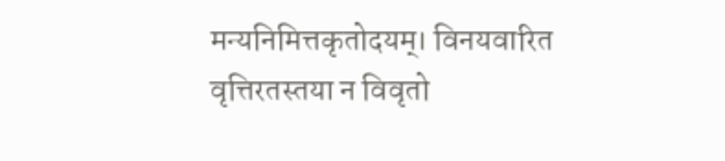मन्यनिमित्तकृतोदयम्। विनयवारित वृत्तिरतस्तया न विवृतो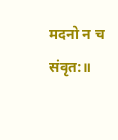मदनो न च संवृत:॥